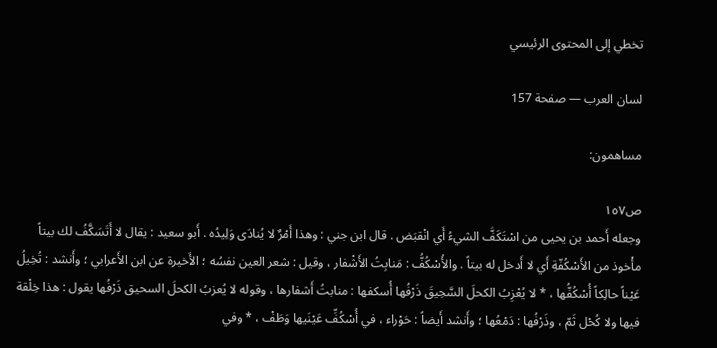تخطي إلى المحتوى الرئيسي

لسان العرب — صفحة 157

مساهمون:

ص١٥٧
وجعله أَحمد بن يحيى من اسْتَكَفَّ الشيءُ أَي انْقبَض . قال ابن جني : وهذا أَمْرٌ لا يُنادَى وَلِيدُه . أَبو سعيد : يقال لا أَتَسَكَّفُ لك بيتاً مأْخوذ من الأَسْكُفّةِ أَي لا أَدخل له بيتاً . والأُسْكُفُّ : مَنابِتُ الأَشْفار ، وقيل : شعر العين نفسُه ؛ الأَخيرة عن ابن الأَعرابي ؛ وأَنشد : تُخِيلُ عَيْناً حالِكاً أُسْكُفُّها ، * لا يُعْزِبُ الكحلَ السَّحِيقَ ذَرْفُها أُسكفها : منابتُ أَشفارها ، وقوله لا يُعزبُ الكحلَ السحيق ذَرْفُها يقول : هذا خِلْقة فيها ولا كُحْل ثَمّ ، وذَرْفُها : دَمْعُها ؛ وأَنشد أَيضاً : حَوْراء ، في أُسْكُفِّ عَيْنَيها وَطَفْ ، * وفي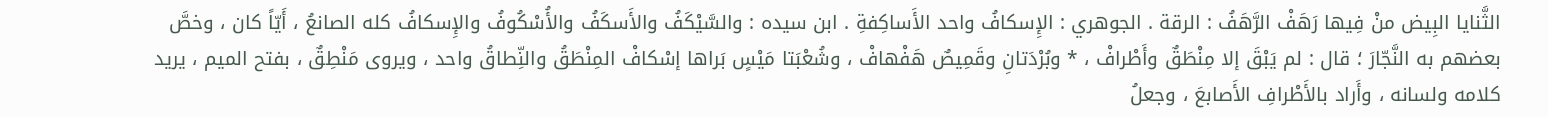الثَّنايا البِيض منْ فِيها رَهَفْ الرَّهَفُ : الرقة . الجوهري : الإِسكافُ واحد الأَساكِفةِ . ابن سيده : والسَّيْكَفُ والأَسكَفُ والأُسْكُوفُ والإِسكافُ كله الصانعُ ، أَيّاً كان ، وخصَّ بعضهم به النَّجّارَ ؛ قال : لم يَبْقَ إلا مِنْطَقٌ وأَطْرافْ ، * وبُرْدَتانِ وقَمِيصٌ هَفْهافْ ، وشُعْبَتا مَيْسٍ بَراها إسْكافْ المِنْطَقُ والنِّطاقُ واحد ، ويروى مَنْطِقٌ ، بفتح الميم ، يريد كلامه ولسانه ، وأَراد بالأَطْرافِ الأَصابعَ ، وجعلُ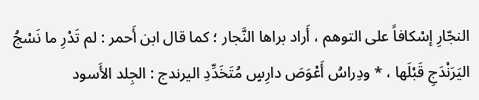النجّارِ إسْكافاً على التوهم ، أَراد براها النَّجار ؛ كما قال ابن أَحمر : لم تَدْرِ ما نَسْجُ اليَرَنْدَجِ قَبْلَها ، * ودِراسُ أَعْوَصَ دارِسٍ مُتَخَدِّدِ اليرندج : الجِلد الأَسود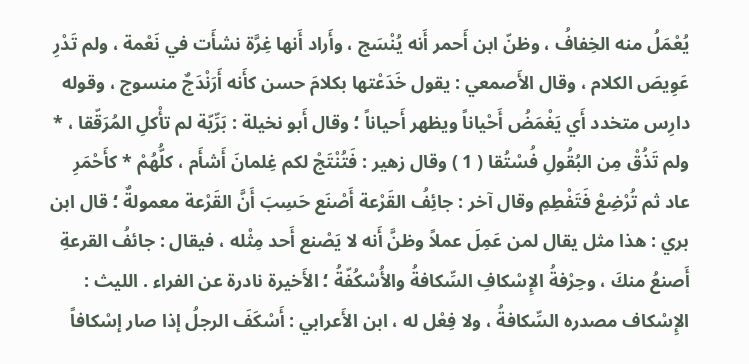يُعْمَلُ منه الخِفافُ ، وظنّ ابن أَحمر أَنه يُنْسَج ، وأَراد أَنها غِرَّة نشأَت في نَعْمة ، ولم تَدْرِ عَوِيصَ الكلام ، وقال الأَصمعي : يقول خَدَعْتها بكلامَ حسن كأَنه أَرَنْدَجٌ منسوج ، وقوله دارِس متخدد أَي يَغْمَضُ أَحْياناً ويظهر أَحياناً ؛ وقال أَبو نخيلة : بَرِّيّة لم تأْكلِ المُرَقّقا ، * ولم تَذُقْ مِن البُقُولِ فُسْتُقا ( 1 ) وقال زهير : فَتُنْتَجْ لكم غِلمانَ أَشأَم ، كلُّهُمْ * كأَحْمَرِ عاد ثم تُرْضِعْ فَتَفْطِمِ وقال آخر : جائِفُ القَرْعة أَصْنَع حَسِبَ أَنَّ القَرْعة معمولةٌ ؛ قال ابن بري : هذا مثل يقال لمن عَمِلَ عملاً وظنَّ أَنه لا يَصْنع أَحد مِثْله ، فيقال : جائفُ القرعةِ أَصنعُ منكَ ، وحِرْفةُ الإِسْكافِ السِّكافةُ والأُسْكُفّةُ ؛ الأَخيرة نادرة عن الفراء . الليث : الإِسْكاف مصدره السِّكافةُ ، ولا فِعْل له ، ابن الأَعرابي : أَسْكَفَ الرجلُ إذا صار إسْكافاً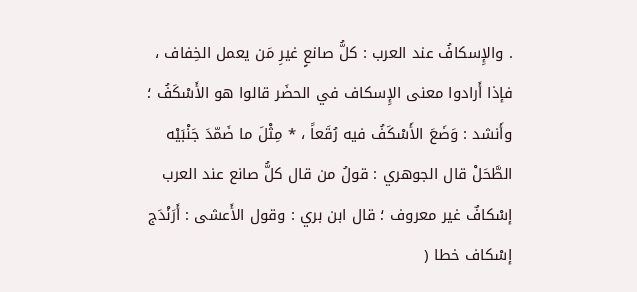. والإِسكافُ عند العرب : كلُّ صانعٍ غيرِ مَن يعمل الخِفاف ، فإذا أَرادوا معنى الإِسكاف في الحضَر قالوا هو الأَسْكَفُ ؛ وأَنشد : وَضَعَ الأَسْكَفُ فيه رُقَعاً ، * مِثْلَ ما ضَمّدَ جَنْبَيْه الطَّحَلْ قال الجوهري : قولُ من قال كلُّ صانع عند العرب إسْكافٌ غير معروف ؛ قال ابن بري : وقول الأَعشى : أَرَنْدَج إسْكاف خطا (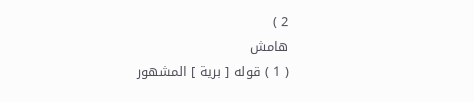2 )
هامش
( 1 ) قوله [ برية ] المشهور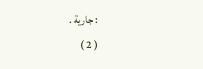: جارية .
( 2 )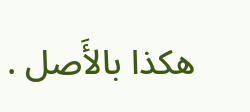هكذا بالأَصل .